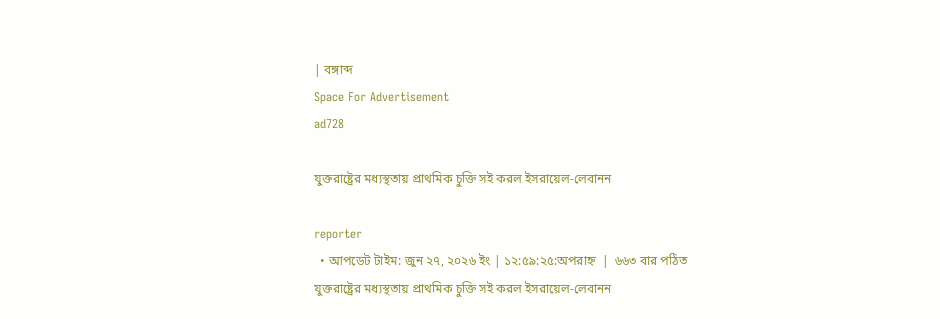| বঙ্গাব্দ
Space For Advertisement
ad728

যুক্তরাষ্ট্রের মধ্যস্থতায় প্রাথমিক চুক্তি সই করল ইসরায়েল-লেবানন

reporter
  • আপডেট টাইম: জুন ২৭, ২০২৬ ইং | ১২:৫৯:২৫:অপরাহ্ন  |  ৬৬৩ বার পঠিত
যুক্তরাষ্ট্রের মধ্যস্থতায় প্রাথমিক চুক্তি সই করল ইসরায়েল-লেবানন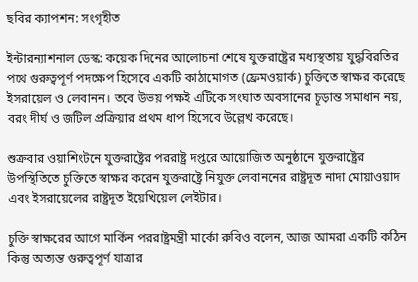ছবির ক্যাপশন: সংগৃহীত

ইন্টারন্যাশনাল ডেস্ক: কয়েক দিনের আলোচনা শেষে যুক্তরাষ্ট্রের মধ্যস্থতায় যুদ্ধবিরতির পথে গুরুত্বপূর্ণ পদক্ষেপ হিসেবে একটি কাঠামোগত (ফ্রেমওয়ার্ক) চুক্তিতে স্বাক্ষর করেছে ইসরায়েল ও লেবানন। তবে উভয় পক্ষই এটিকে সংঘাত অবসানের চূড়ান্ত সমাধান নয়, বরং দীর্ঘ ও জটিল প্রক্রিয়ার প্রথম ধাপ হিসেবে উল্লেখ করেছে।

শুক্রবার ওয়াশিংটনে যুক্তরাষ্ট্রের পররাষ্ট্র দপ্তরে আয়োজিত অনুষ্ঠানে যুক্তরাষ্ট্রের উপস্থিতিতে চুক্তিতে স্বাক্ষর করেন যুক্তরাষ্ট্রে নিযুক্ত লেবাননের রাষ্ট্রদূত নাদা মোয়াওয়াদ এবং ইসরায়েলের রাষ্ট্রদূত ইয়েখিয়েল লেইটার।

চুক্তি স্বাক্ষরের আগে মার্কিন পররাষ্ট্রমন্ত্রী মার্কো রুবিও বলেন, আজ আমরা একটি কঠিন কিন্তু অত্যন্ত গুরুত্বপূর্ণ যাত্রার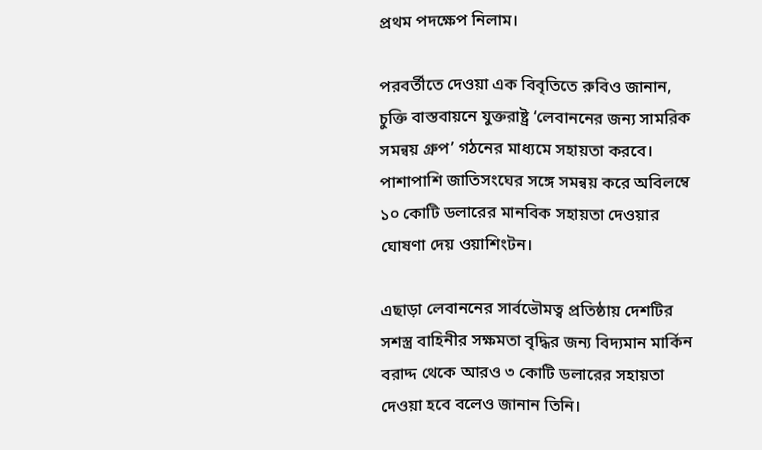প্রথম পদক্ষেপ নিলাম।

পরবর্তীতে দেওয়া এক বিবৃতিতে রুবিও জানান, চুক্তি বাস্তবায়নে যুক্তরাষ্ট্র ‘লেবাননের জন্য সামরিক সমন্বয় গ্রুপ’ গঠনের মাধ্যমে সহায়তা করবে। পাশাপাশি জাতিসংঘের সঙ্গে সমন্বয় করে অবিলম্বে ১০ কোটি ডলারের মানবিক সহায়তা দেওয়ার ঘোষণা দেয় ওয়াশিংটন।

এছাড়া লেবাননের সার্বভৌমত্ব প্রতিষ্ঠায় দেশটির সশস্ত্র বাহিনীর সক্ষমতা বৃদ্ধির জন্য বিদ্যমান মার্কিন বরাদ্দ থেকে আরও ৩ কোটি ডলারের সহায়তা দেওয়া হবে বলেও জানান তিনি।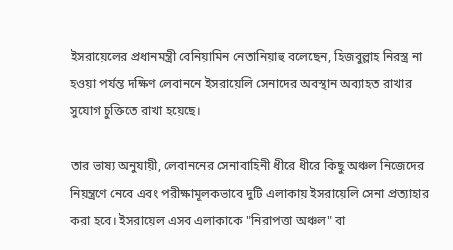ইসরায়েলের প্রধানমন্ত্রী বেনিয়ামিন নেতানিয়াহু বলেছেন, হিজবুল্লাহ নিরস্ত্র না হওয়া পর্যন্ত দক্ষিণ লেবাননে ইসরায়েলি সেনাদের অবস্থান অব্যাহত রাখার সুযোগ চুক্তিতে রাখা হয়েছে।

তার ভাষ্য অনুযায়ী, লেবাননের সেনাবাহিনী ধীরে ধীরে কিছু অঞ্চল নিজেদের নিয়ন্ত্রণে নেবে এবং পরীক্ষামূলকভাবে দুটি এলাকায় ইসরায়েলি সেনা প্রত্যাহার করা হবে। ইসরায়েল এসব এলাকাকে "নিরাপত্তা অঞ্চল" বা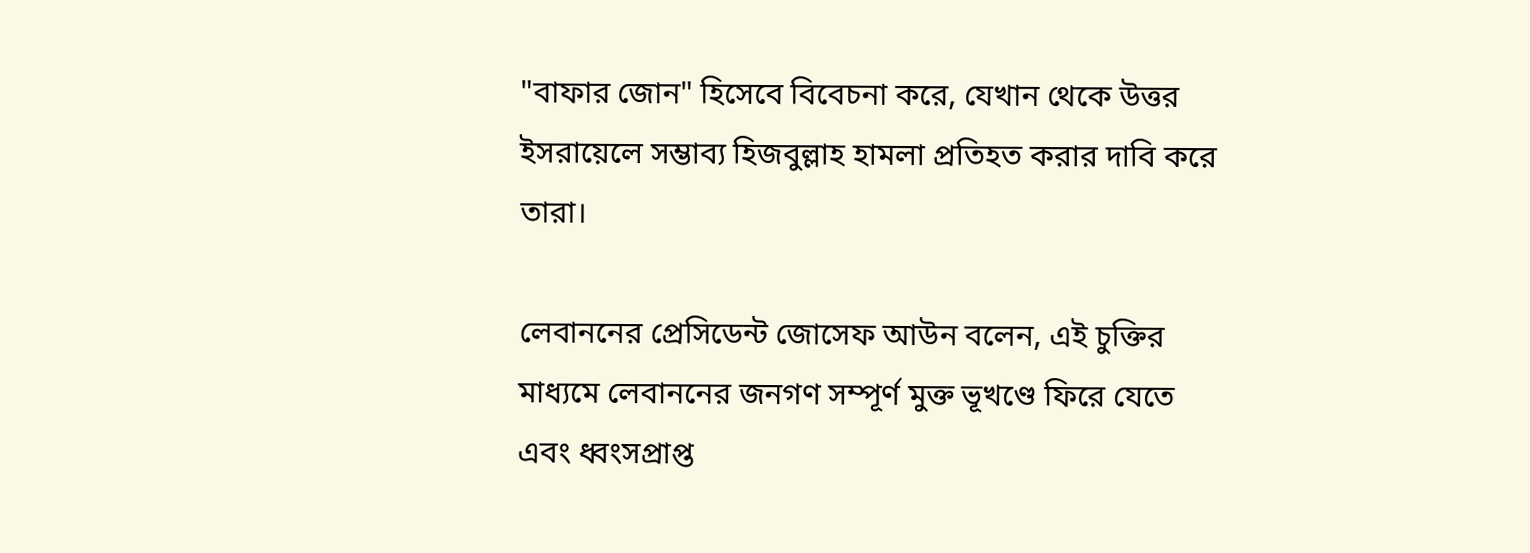"বাফার জোন" হিসেবে বিবেচনা করে, যেখান থেকে উত্তর ইসরায়েলে সম্ভাব্য হিজবুল্লাহ হামলা প্রতিহত করার দাবি করে তারা।

লেবাননের প্রেসিডেন্ট জোসেফ আউন বলেন, এই চুক্তির মাধ্যমে লেবাননের জনগণ সম্পূর্ণ মুক্ত ভূখণ্ডে ফিরে যেতে এবং ধ্বংসপ্রাপ্ত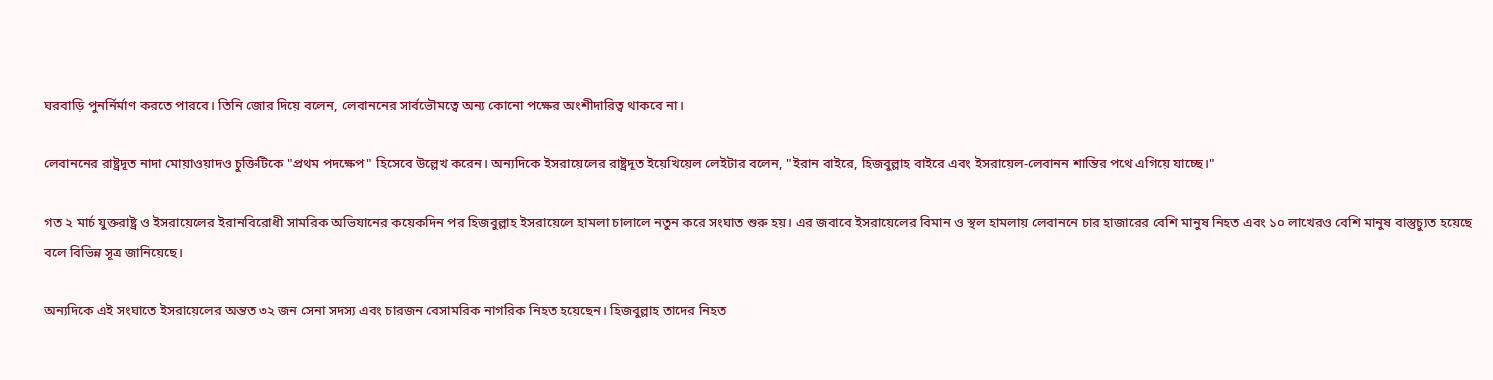ঘরবাড়ি পুনর্নির্মাণ করতে পারবে। তিনি জোর দিয়ে বলেন, লেবাননের সার্বভৌমত্বে অন্য কোনো পক্ষের অংশীদারিত্ব থাকবে না।

লেবাননের রাষ্ট্রদূত নাদা মোয়াওয়াদও চুক্তিটিকে "প্রথম পদক্ষেপ" হিসেবে উল্লেখ করেন। অন্যদিকে ইসরায়েলের রাষ্ট্রদূত ইয়েখিয়েল লেইটার বলেন, "ইরান বাইরে, হিজবুল্লাহ বাইরে এবং ইসরায়েল-লেবানন শান্তির পথে এগিয়ে যাচ্ছে।"

গত ২ মার্চ যুক্তরাষ্ট্র ও ইসরায়েলের ইরানবিরোধী সামরিক অভিযানের কয়েকদিন পর হিজবুল্লাহ ইসরায়েলে হামলা চালালে নতুন করে সংঘাত শুরু হয়। এর জবাবে ইসরায়েলের বিমান ও স্থল হামলায় লেবাননে চার হাজারের বেশি মানুষ নিহত এবং ১০ লাখেরও বেশি মানুষ বাস্তুচ্যুত হয়েছে বলে বিভিন্ন সূত্র জানিয়েছে।

অন্যদিকে এই সংঘাতে ইসরায়েলের অন্তত ৩২ জন সেনা সদস্য এবং চারজন বেসামরিক নাগরিক নিহত হয়েছেন। হিজবুল্লাহ তাদের নিহত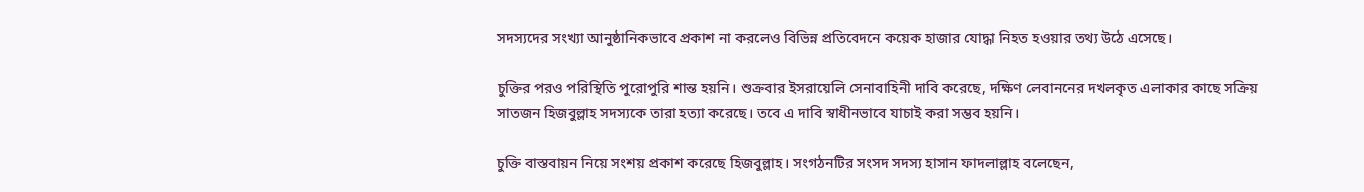সদস্যদের সংখ্যা আনুষ্ঠানিকভাবে প্রকাশ না করলেও বিভিন্ন প্রতিবেদনে কয়েক হাজার যোদ্ধা নিহত হওয়ার তথ্য উঠে এসেছে।

চুক্তির পরও পরিস্থিতি পুরোপুরি শান্ত হয়নি। শুক্রবার ইসরায়েলি সেনাবাহিনী দাবি করেছে, দক্ষিণ লেবাননের দখলকৃত এলাকার কাছে সক্রিয় সাতজন হিজবুল্লাহ সদস্যকে তারা হত্যা করেছে। তবে এ দাবি স্বাধীনভাবে যাচাই করা সম্ভব হয়নি।

চুক্তি বাস্তবায়ন নিয়ে সংশয় প্রকাশ করেছে হিজবুল্লাহ। সংগঠনটির সংসদ সদস্য হাসান ফাদলাল্লাহ বলেছেন,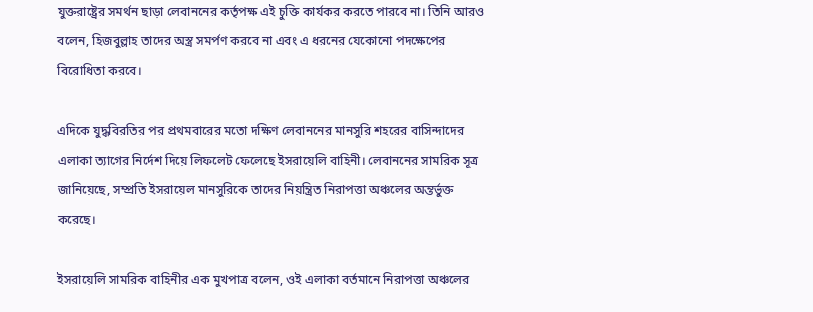যুক্তরাষ্ট্রের সমর্থন ছাড়া লেবাননের কর্তৃপক্ষ এই চুক্তি কার্যকর করতে পারবে না। তিনি আরও বলেন, হিজবুল্লাহ তাদের অস্ত্র সমর্পণ করবে না এবং এ ধরনের যেকোনো পদক্ষেপের বিরোধিতা করবে।

এদিকে যুদ্ধবিরতির পর প্রথমবারের মতো দক্ষিণ লেবাননের মানসুরি শহরের বাসিন্দাদের এলাকা ত্যাগের নির্দেশ দিয়ে লিফলেট ফেলেছে ইসরায়েলি বাহিনী। লেবাননের সামরিক সূত্র জানিয়েছে, সম্প্রতি ইসরায়েল মানসুরিকে তাদের নিয়ন্ত্রিত নিরাপত্তা অঞ্চলের অন্তর্ভুক্ত করেছে।

ইসরায়েলি সামরিক বাহিনীর এক মুখপাত্র বলেন, ওই এলাকা বর্তমানে নিরাপত্তা অঞ্চলের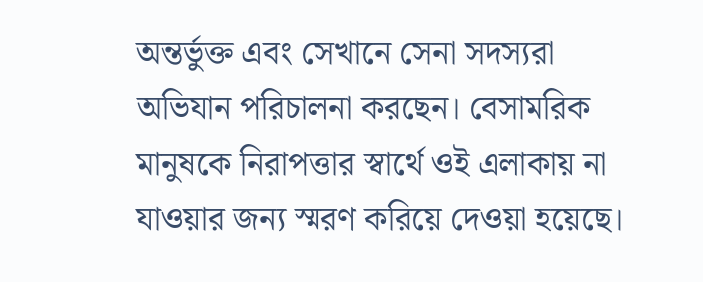অন্তর্ভুক্ত এবং সেখানে সেনা সদস্যরা অভিযান পরিচালনা করছেন। বেসামরিক মানুষকে নিরাপত্তার স্বার্থে ওই এলাকায় না যাওয়ার জন্য স্মরণ করিয়ে দেওয়া হয়েছে।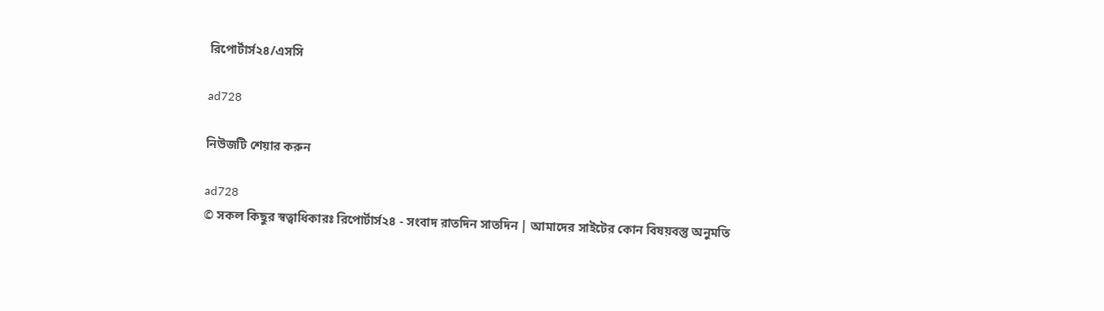রিপোর্টার্স২৪/এসসি

ad728

নিউজটি শেয়ার করুন

ad728
© সকল কিছুর স্বত্বাধিকারঃ রিপোর্টার্স২৪ - সংবাদ রাতদিন সাতদিন | আমাদের সাইটের কোন বিষয়বস্তু অনুমতি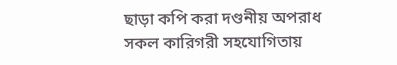ছাড়া কপি করা দণ্ডনীয় অপরাধ
সকল কারিগরী সহযোগিতায়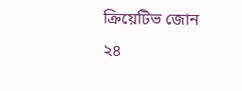ক্রিয়েটিভ জোন ২৪